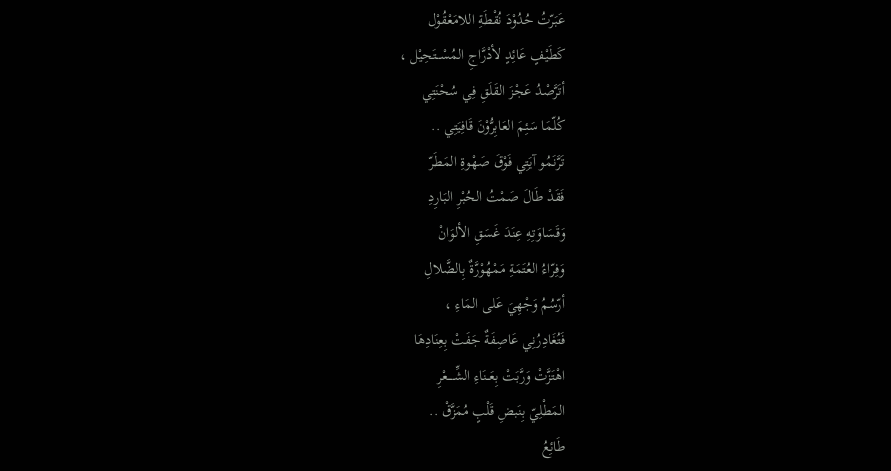عَبَرّتُ حُدُوْدَ نُقْطَةِ اللامَعْقُوْل
كَطَيْفٍ عَائِدٍ لأدْرَّاجِ المُسْـــتَحِيْل ،
أتَرَّصْدُ عَجْزَ القَلَقِ فِي سُحْنَتِي
كُلّمَا سَئِمَ العَابِرُّوْنَ قَافِيَتِي ..
تَرَّنَمُو آيَتِي فَوْقَ صَهْوةِ المَطَرّ
فَقَدْ طَالَ صَمْتُ الحُبْرِ البَارِدِ
وَقَسَاوَتِهِ عِنَدَ غَسَقِ الألوَانْ
وَفِرّاءُ العُتَمَةِ مَمْهُوْرَّةٌ بِالضَّلالِ
أرّسُمُ وَجْهِيَ عَلى المَاءِ ،
فَتُغَادِرُنِي عَاصِفَةٌ جَفَتْ بِعِنَادِهَا
اهْتَزَّتْ وَرَّبَتْ بِعَــنَاءِ الشِّـــــعْرِ
المَطْلِيّ بِنَبضِ قَلْبٍ مُمَزَّقْ ..
طَائِعُ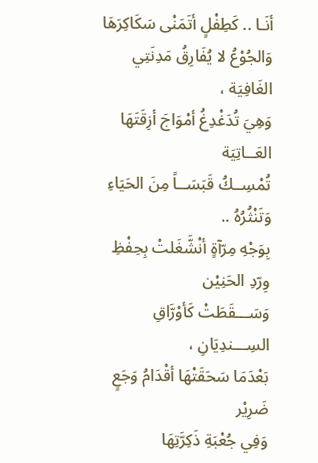أنَـا .. كَطِفْلٍ أتَمَنْى سَكَاكِرَهَا
وَالجُوْعُ لا يُفَارِقُ مَدِنَتِي الغَافِيَة ،
وَهِيَ تُدَغْدِغُ أمْوَاجَ أزِقَتَهَا العَــاتِيَة
تُمْسِــكُ قَبَسَــاً مِنَ الحَيَاءِ وَتَنْثُرُهُ ..
بِوَجْهِ مِرّآةٍ أنْشَّغَلتْ بِحِفْظِ وِرّدِ الحَنِيْن
وَسَـــقَطَتْ كَأوْرَّاقِ السِـــندِيَانِ ،
بَعْدَمَا سَحَقَتْهَا أقْدَامُ وَجَعٍ ضَرِيْر
وَفِي جُعْبَةِ ذَكِرَّتِهَا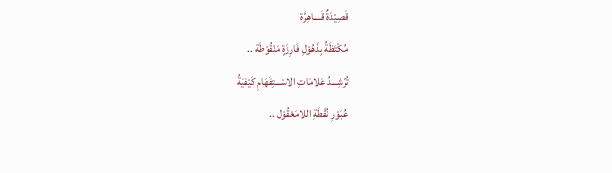قَصِيْدَةٌ قَــــاهِرَّة
مُكْتَظَةُ بِذَهُوْلِ فَارِزَةٍ مَنْقُوْطَة ..
تُرّشِـــدُ عَلامَاتِ الاسْـــتِفَهَامِ كَيْفيَةُ
عُبَوْرِ نُقْطَةِ اللامَعْقُوْل ..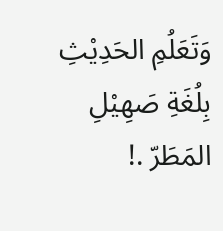وَتَعَلُمِ الحَدِيْثِ بِلُغَةِ صَهِيْلِ المَطَرّ .!